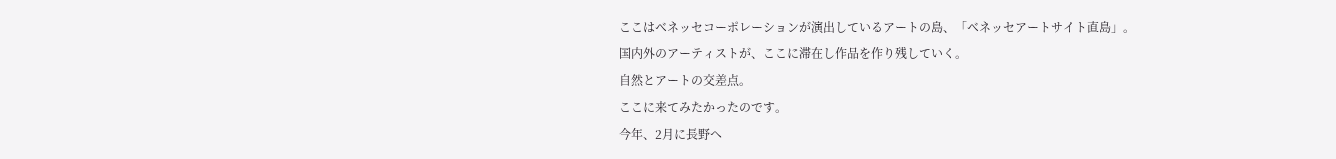ここはベネッセコーポレーションが演出しているアートの島、「ベネッセアートサイト直島」。
国内外のアーティストが、ここに滞在し作品を作り残していく。
自然とアートの交差点。
ここに来てみたかったのです。
今年、2月に長野へ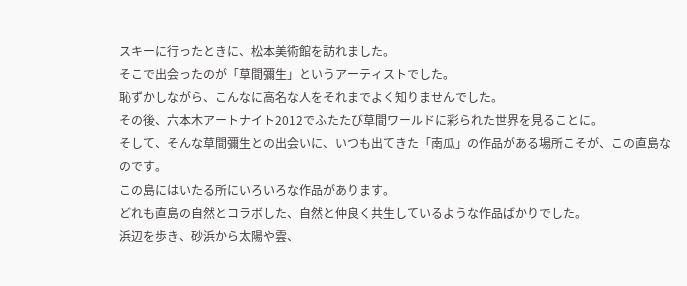スキーに行ったときに、松本美術館を訪れました。
そこで出会ったのが「草間彌生」というアーティストでした。
恥ずかしながら、こんなに高名な人をそれまでよく知りませんでした。
その後、六本木アートナイト2012でふたたび草間ワールドに彩られた世界を見ることに。
そして、そんな草間彌生との出会いに、いつも出てきた「南瓜」の作品がある場所こそが、この直島なのです。
この島にはいたる所にいろいろな作品があります。
どれも直島の自然とコラボした、自然と仲良く共生しているような作品ばかりでした。
浜辺を歩き、砂浜から太陽や雲、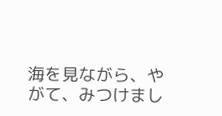海を見ながら、やがて、みつけまし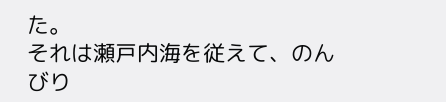た。
それは瀬戸内海を従えて、のんびり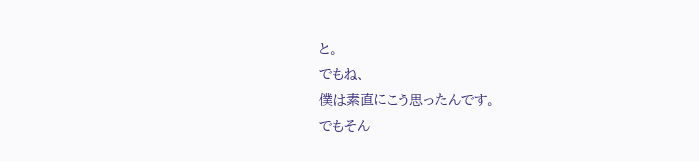と。
でもね、
僕は素直にこう思ったんです。
でもそん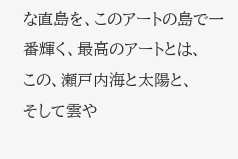な直島を、このアートの島で一番輝く、最高のアートとは、
この、瀬戸内海と太陽と、
そして雲や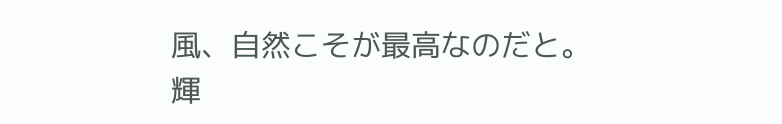風、自然こそが最高なのだと。
輝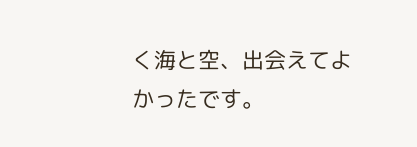く海と空、出会えてよかったです。